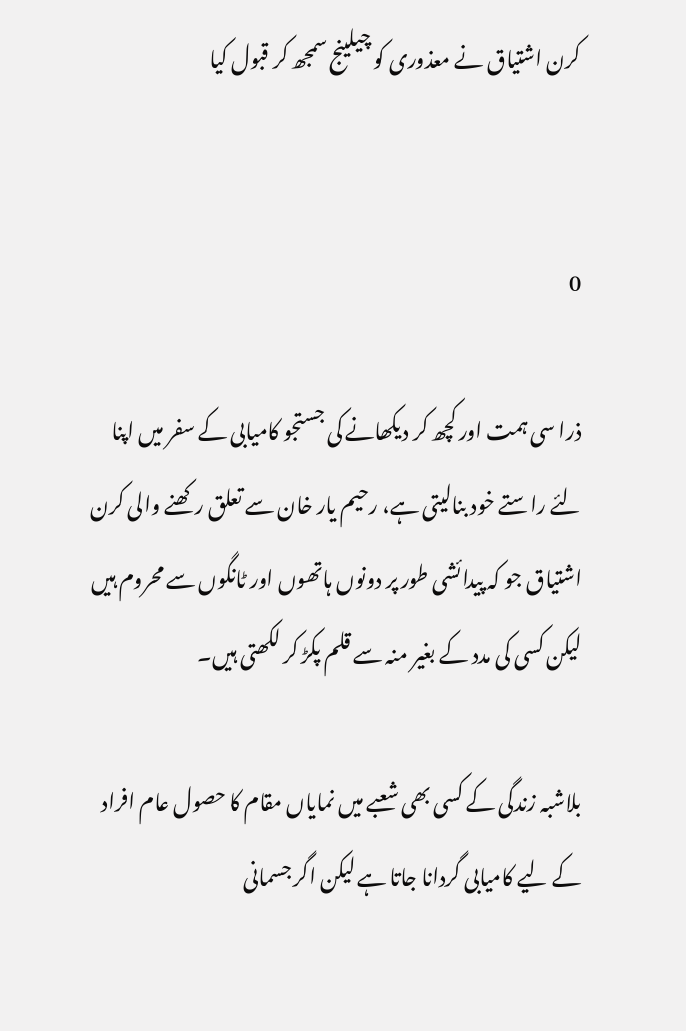کرن اشتیاق نے معذوری کو چیلینج سمجھ کر قبول کیا


0

ذرا سی ہمت اور کچھ کر دیکھانے کی جستجو کامیابی کے سفر میں اپنا لئے راستے خود بنالیتی ہے، رحیم یار خان سے تعلق رکھنے والی کرن اشتیاق جو کہ پیدائشی طور پر دونوں ہاتھوں اور ٹانگوں سے محروم ہیں لیکن کسی کی مدد کے بغیر منہ سے قلم پکڑ کر لکھتی ہیں۔

بلاشبہ زندگی کے کسی بھی شعبے میں نمایاں مقام کا حصول عام افراد کے لیے کامیابی گردانا جاتا ہے لیکن اگر جسمانی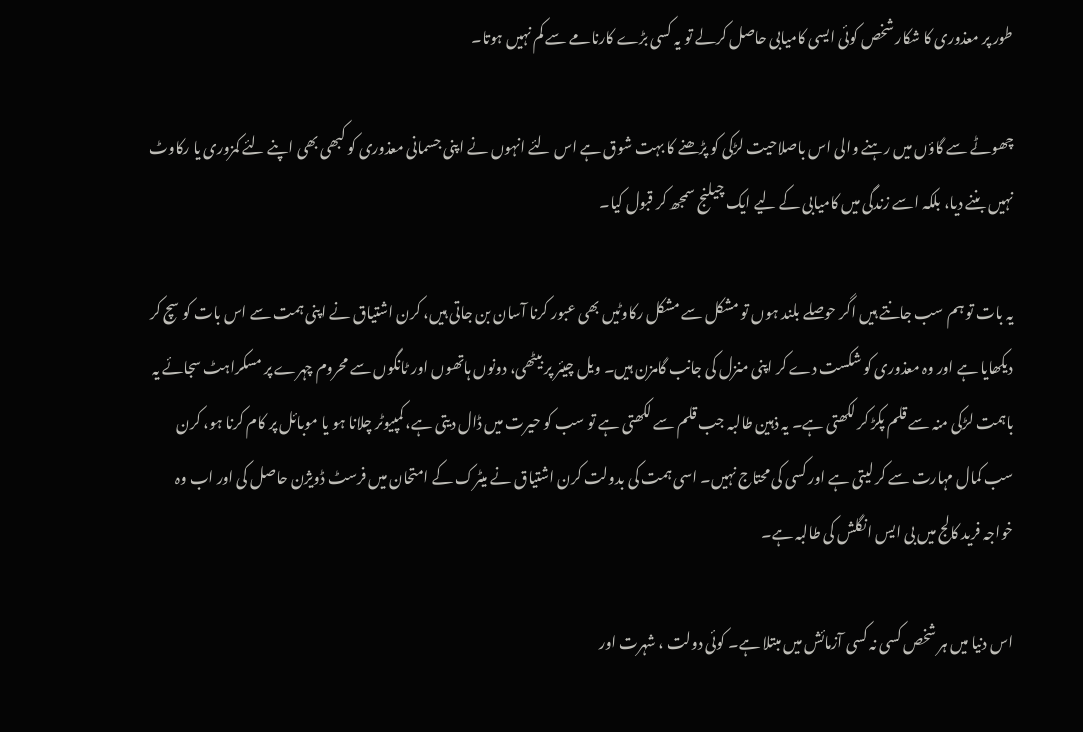طور پر معذوری کا شکار شخص کوئی ایسی کامیابی حاصل کرلے تو یہ کسی بڑے کارنامے سے کم نہیں ہوتا۔

چھوٹے سے گاؤں میں رہنے والی اس باصلاحیت لڑکی کو پڑھنے کا بہت شوق ہے اس لئے انہوں نے اپنی جسمانی معذوری کو کبھی بھی اپنے لئے کمزوری یا رکاوٹ نہیں بننے دیا، بلکہ اسے زندگی میں کامیابی کے لیے ایک چیلنج سمجھ کر قبول کیا۔

یہ بات تو ہم سب جانتے ہیں اگر حوصلے بلند ہوں تو مشکل سے مشکل رکاوٹیں بھی عبور کرنا آسان بن جاتی ہیں، کرن اشتیاق نے اپنی ہمت سے اس بات کو سچ کر دیکھایا ہے اور وہ معذوری کو شکست دے کر اپنی منزل کی جانب گامزن ہیں۔ ویل چیئر پر بیٹھی، دونوں ہاتھوں اور ٹانگوں سے محروم چہرے پر مسکراہٹ سجائے یہ باہمت لڑکی منہ سے قلم پکڑ کر لکھتی ہے۔ یہ ذہین طالبہ جب قلم سے لکھتی ہے تو سب کو حیرت میں ڈال دیتی ہے، کمپیوٹر چلانا ہو یا موبائل پر کام کرنا ہو، کرن سب کمال مہارت سے کر لیتی ہے اور کسی کی محتاج نہیں۔ اسی ہمت کی بدولت کرن اشتیاق نے میٹرک کے امتحان میں فرسٹ ڈویژن حاصل کی اور اب وہ خواجہ فرید کالج میں بی ایس انگلش کی طالبہ ہے۔

اس دنیا میں ہر شخص کسی نہ کسی آزمائش میں مبتلا ہے۔ کوئی دولت ، شہرت اور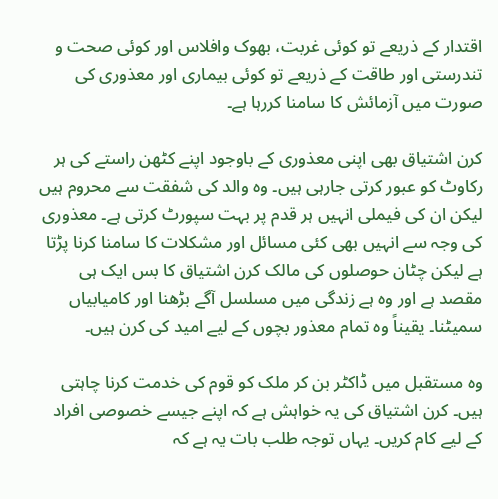اقتدار کے ذریعے تو کوئی غربت، بھوک وافلاس اور کوئی صحت و تندرستی اور طاقت کے ذریعے تو کوئی بیماری اور معذوری کی صورت میں آزمائش کا سامنا کررہا ہے۔

کرن اشتیاق بھی اپنی معذوری کے باوجود اپنے کٹھن راستے کی ہر رکاوٹ کو عبور کرتی جارہی ہیں۔ وہ والد کی شفقت سے محروم ہیں لیکن ان کی فیملی انہیں ہر قدم پر بہت سپورٹ کرتی ہے۔ معذوری کی وجہ سے انہیں بھی کئی مسائل اور مشکلات کا سامنا کرنا پڑتا ہے لیکن چٹان حوصلوں کی مالک کرن اشتیاق کا بس ایک ہی مقصد ہے اور وہ ہے زندگی میں مسلسل آگے بڑھنا اور کامیابیاں سمیٹنا۔ یقیناً وہ تمام معذور بچوں کے لیے امید کی کرن ہیں۔

وہ مستقبل میں ڈاکٹر بن کر ملک کو قوم کی خدمت کرنا چاہتی ہیں۔ کرن اشتیاق کی یہ خواہش ہے کہ اپنے جیسے خصوصی افراد کے لیے کام کریں۔ یہاں توجہ طلب بات یہ ہے کہ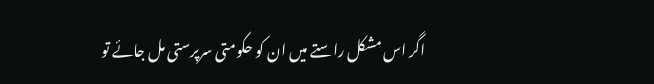اگر اس مشکل راستے میں ان کو حکومتی سرپرستی مل جائے تو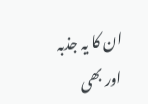ان کا یہ جذبہ اور بھی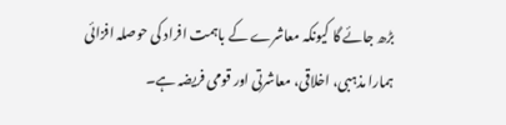بڑھ جائے گا کیونکہ معاشرے کے باہمت افراد کی حوصلہ افزائی ہمارا مذہبی، اخلاقی، معاشرتی اور قومی فریضہ ہے۔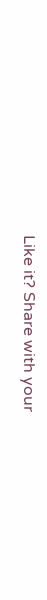Like it? Share with your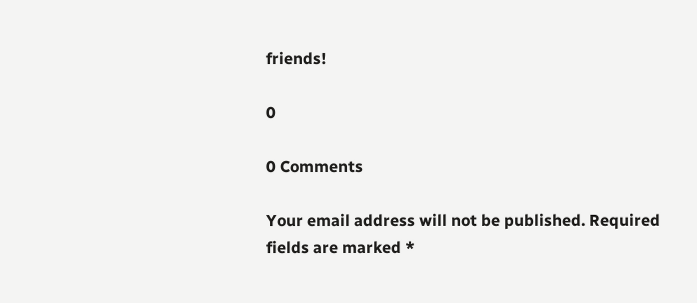friends!

0

0 Comments

Your email address will not be published. Required fields are marked *